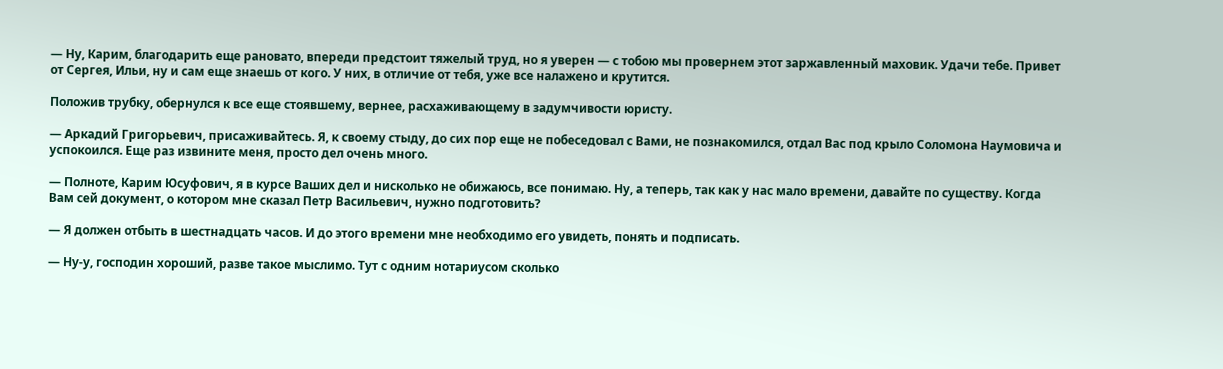— Ну, Карим, благодарить еще рановато, впереди предстоит тяжелый труд, но я уверен — с тобою мы провернем этот заржавленный маховик. Удачи тебе. Привет от Сергея, Ильи, ну и сам еще знаешь от кого. У них, в отличие от тебя, уже все налажено и крутится.

Положив трубку, обернулся к все еще стоявшему, вернее, расхаживающему в задумчивости юристу.

— Аркадий Григорьевич, присаживайтесь. Я, к своему стыду, до сих пор еще не побеседовал с Вами, не познакомился, отдал Вас под крыло Соломона Наумовича и успокоился. Еще раз извините меня, просто дел очень много.

— Полноте, Карим Юсуфович, я в курсе Ваших дел и нисколько не обижаюсь, все понимаю. Ну, а теперь, так как у нас мало времени, давайте по существу. Когда Вам сей документ, о котором мне сказал Петр Васильевич, нужно подготовить?

— Я должен отбыть в шестнадцать часов. И до этого времени мне необходимо его увидеть, понять и подписать.

— Ну-у, господин хороший, разве такое мыслимо. Тут с одним нотариусом сколько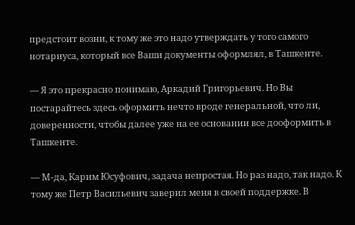предстоит возни, к тому же это надо утверждать у того самого нотариуса, который все Ваши документы оформлял, в Ташкенте.

— Я это прекрасно понимаю, Аркадий Григорьевич. Но Вы постарайтесь здесь оформить нечто вроде генеральной, что ли, доверенности, чтобы далее уже на ее основании все дооформить в Ташкенте.

— М-да, Карим Юсуфович, задача непростая. Но раз надо, так надо. К тому же Петр Васильевич заверил меня в своей поддержке. В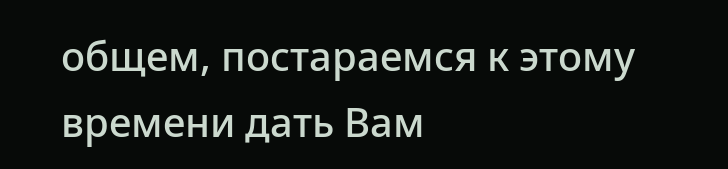общем, постараемся к этому времени дать Вам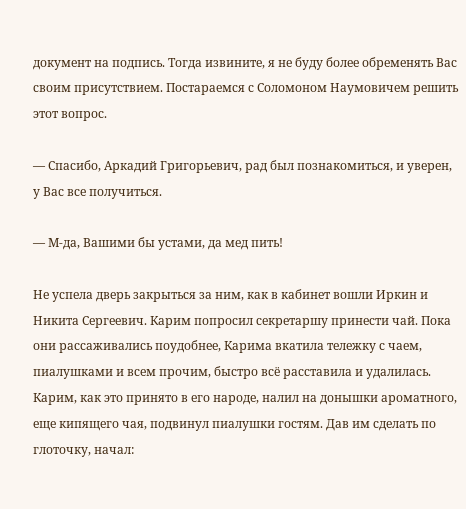документ на подпись. Тогда извините, я не буду более обременять Вас своим присутствием. Постараемся с Соломоном Наумовичем решить этот вопрос.

— Спасибо, Аркадий Григорьевич, рад был познакомиться, и уверен, у Вас все получиться.

— М-да, Вашими бы устами, да мед пить!

Не успела дверь закрыться за ним, как в кабинет вошли Иркин и Никита Сергеевич. Карим попросил секретаршу принести чай. Пока они рассаживались поудобнее, Карима вкатила тележку с чаем, пиалушками и всем прочим, быстро всё расставила и удалилась. Карим, как это принято в его народе, налил на донышки ароматного, еще кипящего чая, подвинул пиалушки гостям. Дав им сделать по глоточку, начал: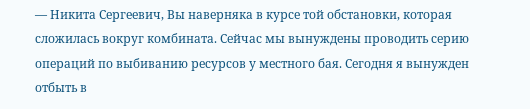— Никита Сергеевич, Вы наверняка в курсе той обстановки, которая сложилась вокруг комбината. Сейчас мы вынуждены проводить серию операций по выбиванию ресурсов у местного бая. Сегодня я вынужден отбыть в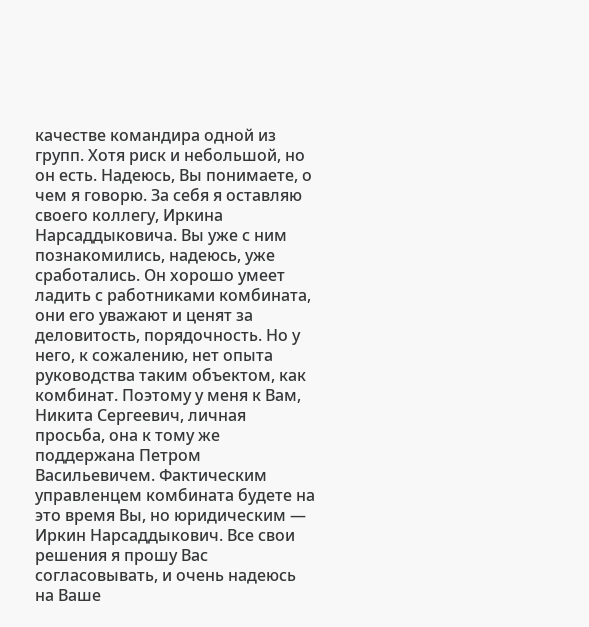качестве командира одной из групп. Хотя риск и небольшой, но он есть. Надеюсь, Вы понимаете, о чем я говорю. За себя я оставляю своего коллегу, Иркина Нарсаддыковича. Вы уже с ним познакомились, надеюсь, уже сработались. Он хорошо умеет ладить с работниками комбината, они его уважают и ценят за деловитость, порядочность. Но у него, к сожалению, нет опыта руководства таким объектом, как комбинат. Поэтому у меня к Вам, Никита Сергеевич, личная просьба, она к тому же поддержана Петром Васильевичем. Фактическим управленцем комбината будете на это время Вы, но юридическим — Иркин Нарсаддыкович. Все свои решения я прошу Вас согласовывать, и очень надеюсь на Ваше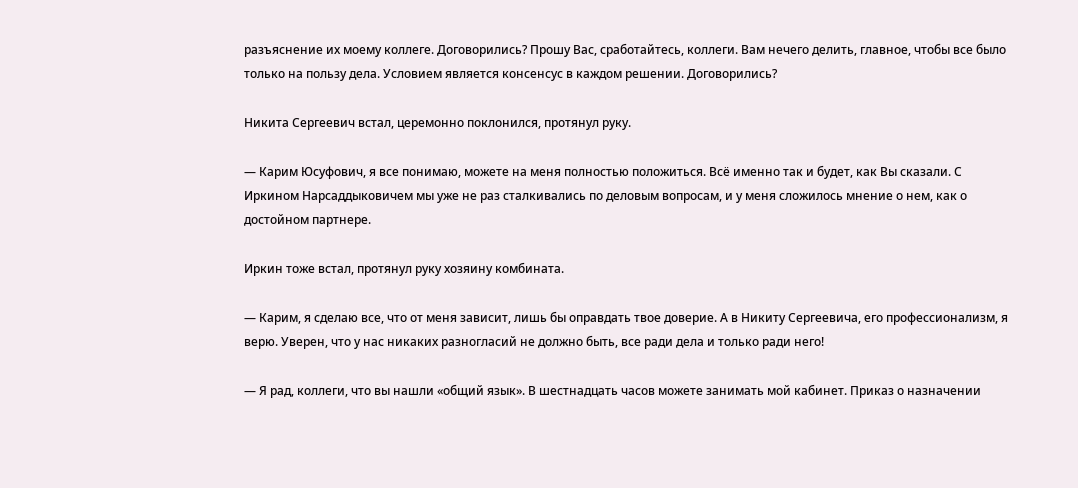разъяснение их моему коллеге. Договорились? Прошу Вас, сработайтесь, коллеги. Вам нечего делить, главное, чтобы все было только на пользу дела. Условием является консенсус в каждом решении. Договорились?

Никита Сергеевич встал, церемонно поклонился, протянул руку.

— Карим Юсуфович, я все понимаю, можете на меня полностью положиться. Всё именно так и будет, как Вы сказали. С Иркином Нарсаддыковичем мы уже не раз сталкивались по деловым вопросам, и у меня сложилось мнение о нем, как о достойном партнере.

Иркин тоже встал, протянул руку хозяину комбината.

— Карим, я сделаю все, что от меня зависит, лишь бы оправдать твое доверие. А в Никиту Сергеевича, его профессионализм, я верю. Уверен, что у нас никаких разногласий не должно быть, все ради дела и только ради него!

— Я рад, коллеги, что вы нашли «общий язык». В шестнадцать часов можете занимать мой кабинет. Приказ о назначении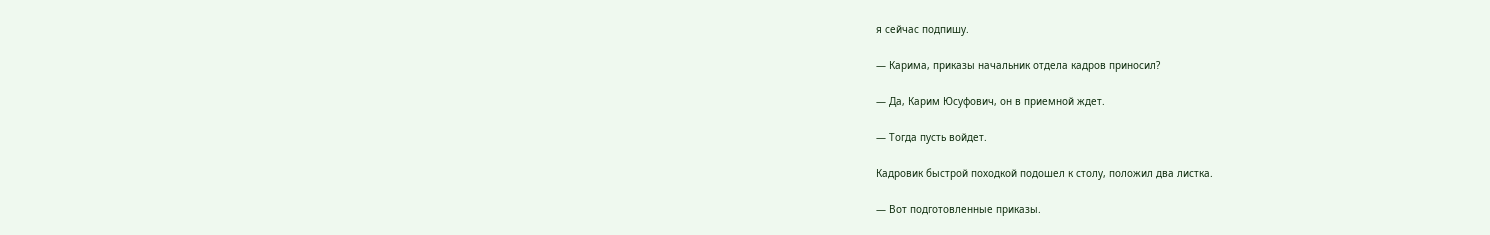я сейчас подпишу.

— Карима, приказы начальник отдела кадров приносил?

— Да, Карим Юсуфович, он в приемной ждет.

— Тогда пусть войдет.

Кадровик быстрой походкой подошел к столу, положил два листка.

— Вот подготовленные приказы.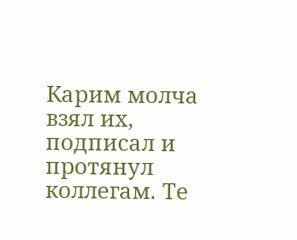Карим молча взял их, подписал и протянул коллегам. Те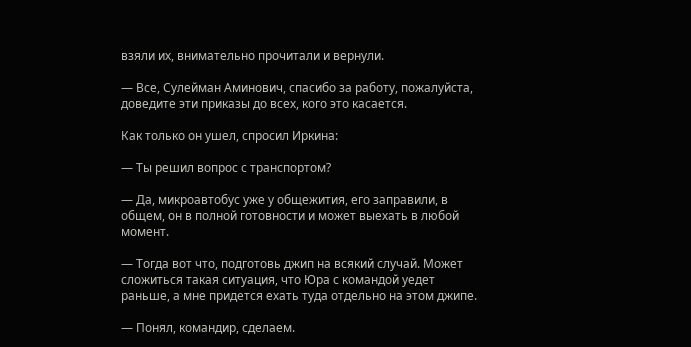взяли их, внимательно прочитали и вернули.

— Все, Сулейман Аминович, спасибо за работу, пожалуйста, доведите эти приказы до всех, кого это касается.

Как только он ушел, спросил Иркина:

— Ты решил вопрос с транспортом?

— Да, микроавтобус уже у общежития, его заправили, в общем, он в полной готовности и может выехать в любой момент.

— Тогда вот что, подготовь джип на всякий случай. Может сложиться такая ситуация, что Юра с командой уедет раньше, а мне придется ехать туда отдельно на этом джипе.

— Понял, командир, сделаем.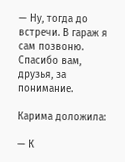— Ну, тогда до встречи. В гараж я сам позвоню. Спасибо вам, друзья, за понимание.

Карима доложила:

— К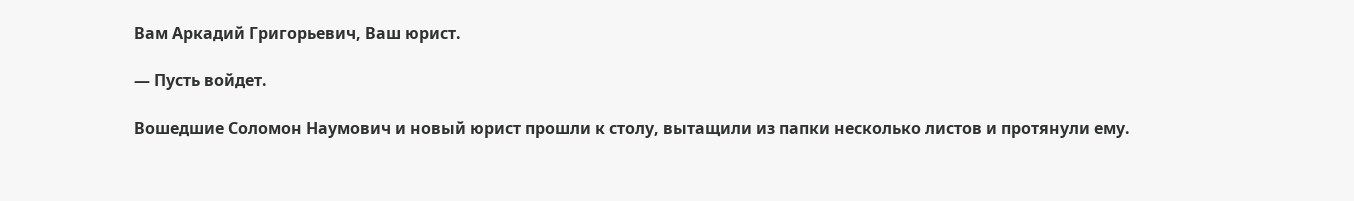Вам Аркадий Григорьевич, Ваш юрист.

— Пусть войдет.

Вошедшие Соломон Наумович и новый юрист прошли к столу, вытащили из папки несколько листов и протянули ему.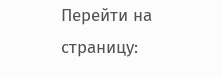Перейти на страницу: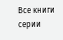Все книги серии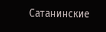Сатанинские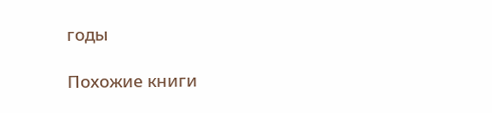годы

Похожие книги